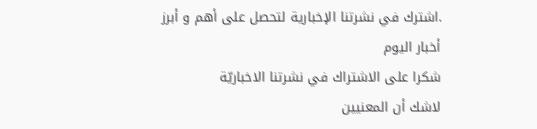.اشترك في نشرتنا الإخبارية لتحصل على أهم و أبرز أخبار اليوم
شكرا على الاشتراك في نشرتنا الاخباريّة
لاشك أن المعنيين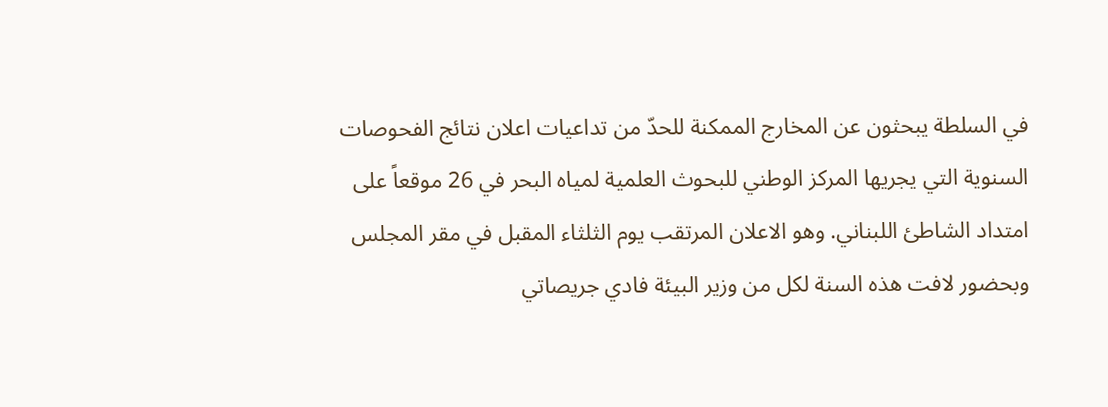في السلطة يبحثون عن المخارج الممكنة للحدّ من تداعيات اعلان نتائج الفحوصات السنوية التي يجريها المركز الوطني للبحوث العلمية لمياه البحر في 26 موقعاً على امتداد الشاطئ اللبناني. وهو الاعلان المرتقب يوم الثلثاء المقبل في مقر المجلس وبحضور لافت هذه السنة لكل من وزير البيئة فادي جريصاتي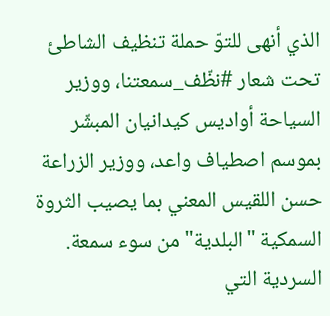الذي أنهى للتوّ حملة تنظيف الشاطئ تحت شعار #نظّف_سمعتنا، ووزير السياحة أواديس كيدانيان المبشّر بموسم اصطياف واعد، ووزير الزراعة حسن اللقيس المعني بما يصيب الثروة السمكية "البلدية" من سوء سمعة. السردية التي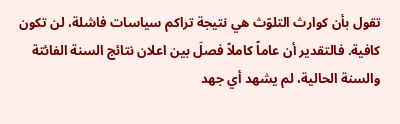تقول بأن كوارث التلوّث هي نتيجة تراكم سياسات فاشلة، لن تكون كافية. فالتقدير أن عاماً كاملاً فصلَ بين اعلان نتائج السنة الفائتة والسنة الحالية، لم يشهد أي جهد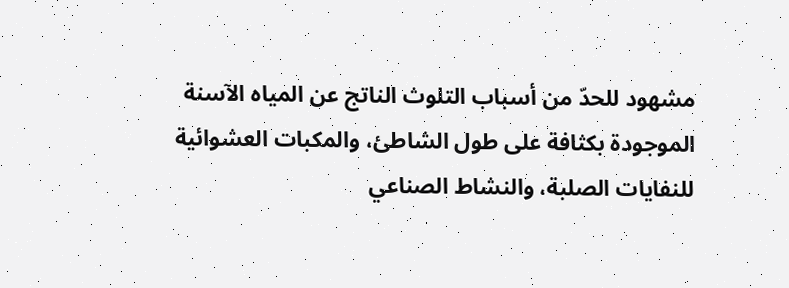مشهود للحدّ من أسباب التلوث الناتج عن المياه الآسنة الموجودة بكثافة على طول الشاطئ، والمكبات العشوائية للنفايات الصلبة، والنشاط الصناعي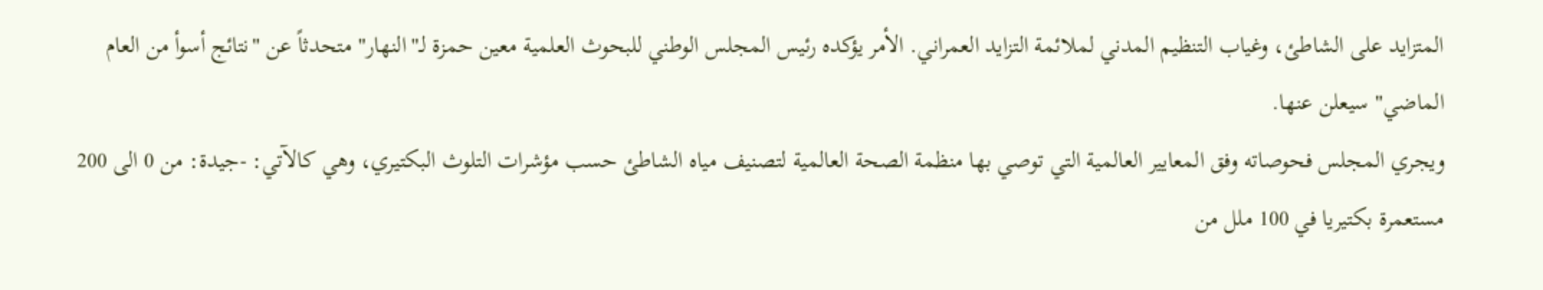المتزايد على الشاطئ، وغياب التنظيم المدني لملائمة التزايد العمراني. الأمر يؤكده رئيس المجلس الوطني للبحوث العلمية معين حمزة لـ"النهار" متحدثاً عن "نتائج أسوأ من العام الماضي" سيعلن عنها.
ويجري المجلس فحوصاته وفق المعايير العالمية التي توصي بها منظمة الصحة العالمية لتصنيف مياه الشاطئ حسب مؤشرات التلوث البكتيري، وهي كالآتي: -جيدة: من 0 الى 200 مستعمرة بكتيريا في 100 ملل من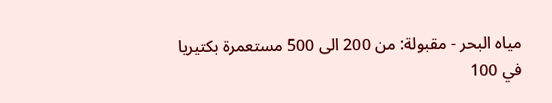مياه البحر - مقبولة: من 200 الى 500 مستعمرة بكتيريا في 100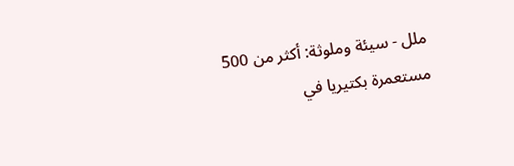ملل - سيئة وملوثة: أكثر من 500 مستعمرة بكتيريا في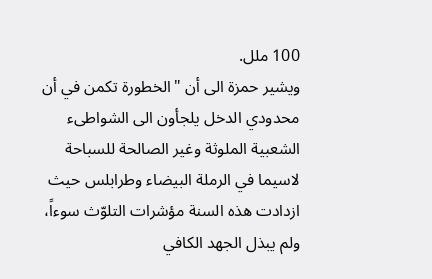100 ملل.
ويشير حمزة الى أن "الخطورة تكمن في أن محدودي الدخل يلجأون الى الشواطىء الشعبية الملوثة وغير الصالحة للسباحة لاسيما في الرملة البيضاء وطرابلس حيث ازدادت هذه السنة مؤشرات التلوّث سوءاً، ولم يبذل الجهد الكافي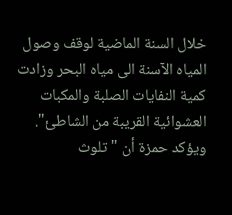خلال السنة الماضية لوقف وصول المياه الآسنة الى مياه البحر وزادت كمية النفايات الصلبة والمكبات العشوائية القريبة من الشاطئ". ويؤكد حمزة أن "تلوث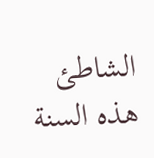الشاطئ هذه السنة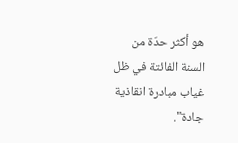هو أكثر حدّة من السنة الفائتة في ظل غياب مبادرة انقاذية جادة".